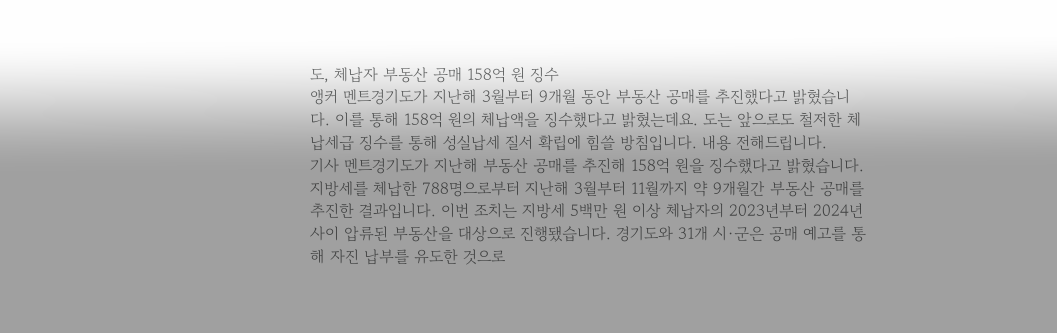도, 체납자 부동산 공매 158억 원 징수
앵커 멘트경기도가 지난해 3월부터 9개월 동안 부동산 공매를 추진했다고 밝혔습니다. 이를 통해 158억 원의 체납액을 징수했다고 밝혔는데요. 도는 앞으로도 철저한 체납세급 징수를 통해 성실납세 질서 확립에 힘쓸 방침입니다. 내용 전해드립니다.
기사 멘트경기도가 지난해 부동산 공매를 추진해 158억 원을 징수했다고 밝혔습니다. 지방세를 체납한 788명으로부터 지난해 3월부터 11월까지 약 9개월간 부동산 공매를 추진한 결과입니다. 이번 조치는 지방세 5백만 원 이상 체납자의 2023년부터 2024년 사이 압류된 부동산을 대상으로 진행됐습니다. 경기도와 31개 시·군은 공매 예고를 통해 자진 납부를 유도한 것으로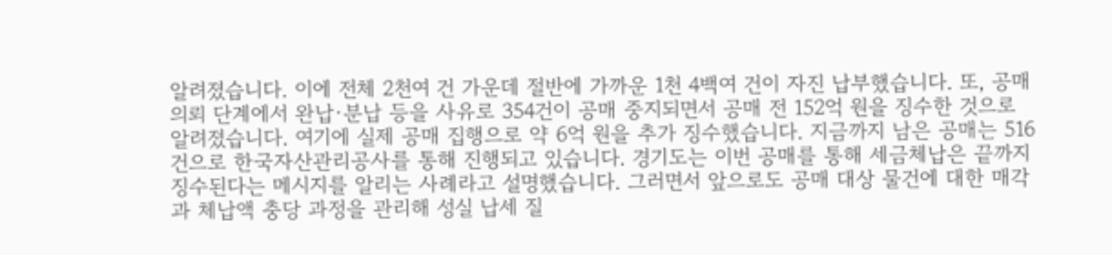알려졌습니다. 이에 전체 2천여 건 가운데 절반에 가까운 1천 4백여 건이 자진 납부했습니다. 또, 공매 의뢰 단계에서 완납·분납 등을 사유로 354건이 공매 중지되면서 공매 전 152억 원을 징수한 것으로 알려졌습니다. 여기에 실제 공매 집행으로 약 6억 원을 추가 징수했습니다. 지금까지 남은 공매는 516건으로 한국자산관리공사를 통해 진행되고 있습니다. 경기도는 이번 공매를 통해 세금체납은 끝까지 징수된다는 메시지를 알리는 사례라고 설명했습니다. 그러면서 앞으로도 공매 대상 물건에 대한 매각과 체납액 충당 과정을 관리해 성실 납세 질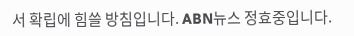서 확립에 힘쓸 방침입니다. ABN뉴스 정효중입니다.